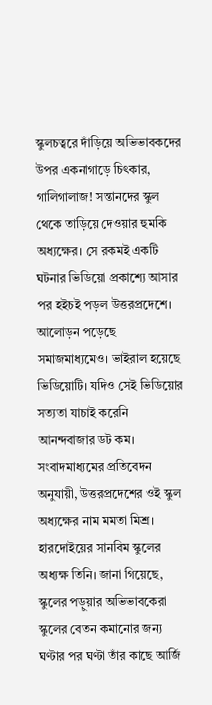স্কুলচত্বরে দাঁড়িয়ে অভিভাবকদের উপর একনাগাড়ে চিৎকার, গালিগালাজ! সন্তানদের স্কুল থেকে তাড়িয়ে দেওয়ার হুমকি অধ্যক্ষের। সে রকমই একটি ঘটনার ভিডিয়ো প্রকাশ্যে আসার পর হইচই পড়ল উত্তরপ্রদেশে। আলোড়ন পড়েছে সমাজমাধ্যমেও। ভাইরাল হয়েছে ভিডিয়োটি। যদিও সেই ভিডিয়োর সত্যতা যাচাই করেনি আনন্দবাজার ডট কম।
সংবাদমাধ্যমের প্রতিবেদন অনুযায়ী, উত্তরপ্রদেশের ওই স্কুল অধ্যক্ষের নাম মমতা মিশ্র। হারদোইয়ের সানবিম স্কুলের অধ্যক্ষ তিনি। জানা গিয়েছে, স্কুলের পড়ুয়ার অভিভাবকেরা স্কুলের বেতন কমানোর জন্য ঘণ্টার পর ঘণ্টা তাঁর কাছে আর্জি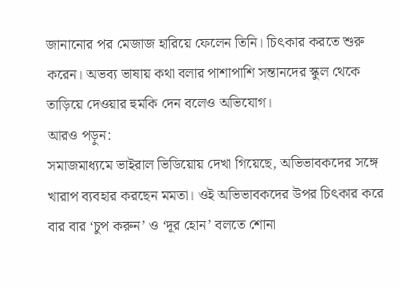জানানোর পর মেজাজ হারিয়ে ফেলেন তিনি। চিৎকার করতে শুরু করেন। অভব্য ভাষায় কথা বলার পাশাপাশি সন্তানদের স্কুল থেকে তাড়িয়ে দেওয়ার হুমকি দেন বলেও অভিযোগ।
আরও পড়ুন:
সমাজমাধ্যমে ভাইরাল ভিডিয়োয় দেখা গিয়েছে, অভিভাবকদের সঙ্গে খারাপ ব্যবহার করছেন মমতা। ওই অভিভাবকদের উপর চিৎকার করে বার বার ‘চুপ করুন’ ও ‘দূর হোন’ বলতে শোনা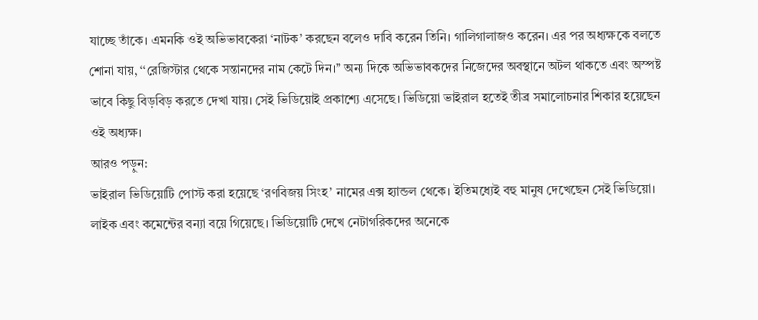যাচ্ছে তাঁকে। এমনকি ওই অভিভাবকেরা ‘নাটক’ করছেন বলেও দাবি করেন তিনি। গালিগালাজও করেন। এর পর অধ্যক্ষকে বলতে শোনা যায়, ‘‘রেজিস্টার থেকে সন্তানদের নাম কেটে দিন।’’ অন্য দিকে অভিভাবকদের নিজেদের অবস্থানে অটল থাকতে এবং অস্পষ্ট ভাবে কিছু বিড়বিড় করতে দেখা যায়। সেই ভিডিয়োই প্রকাশ্যে এসেছে। ভিডিয়ো ভাইরাল হতেই তীব্র সমালোচনার শিকার হয়েছেন ওই অধ্যক্ষ।
আরও পড়ুন:
ভাইরাল ভিডিয়োটি পোস্ট করা হয়েছে ‘রণবিজয় সিংহ’ নামের এক্স হ্যান্ডল থেকে। ইতিমধ্যেই বহু মানুষ দেখেছেন সেই ভিডিয়ো। লাইক এবং কমেন্টের বন্যা বয়ে গিয়েছে। ভিডিয়োটি দেখে নেটাগরিকদের অনেকে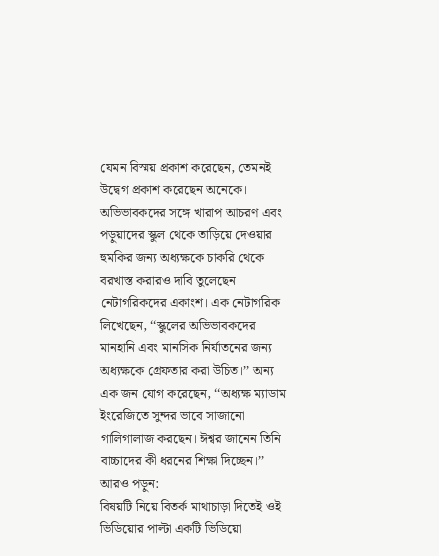যেমন বিস্ময় প্রকাশ করেছেন, তেমনই উদ্বেগ প্রকাশ করেছেন অনেকে। অভিভাবকদের সঙ্গে খারাপ আচরণ এবং পড়ুয়াদের স্কুল থেকে তাড়িয়ে দেওয়ার হুমকির জন্য অধ্যক্ষকে চাকরি থেকে বরখাস্ত করারও দাবি তুলেছেন নেটাগরিকদের একাংশ। এক নেটাগরিক লিখেছেন, ‘‘স্কুলের অভিভাবকদের মানহানি এবং মানসিক নির্যাতনের জন্য অধ্যক্ষকে গ্রেফতার করা উচিত।’’ অন্য এক জন যোগ করেছেন, ‘‘অধ্যক্ষ ম্যাডাম ইংরেজিতে সুন্দর ভাবে সাজানো গালিগালাজ করছেন। ঈশ্বর জানেন তিনি বাচ্চাদের কী ধরনের শিক্ষা দিচ্ছেন।’’
আরও পড়ুন:
বিষয়টি নিয়ে বিতর্ক মাথাচাড়া দিতেই ওই ভিডিয়োর পাল্টা একটি ভিডিয়ো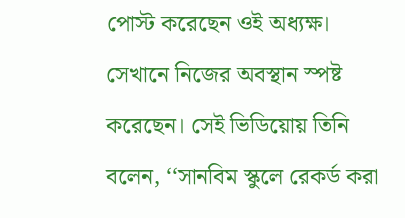পোস্ট করেছেন ওই অধ্যক্ষ। সেখানে নিজের অবস্থান স্পষ্ট করেছেন। সেই ভিডিয়োয় তিনি বলেন, ‘‘সানবিম স্কুলে রেকর্ড করা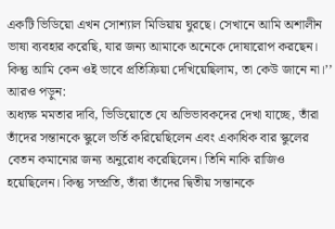একটি ভিডিয়ো এখন সোশ্যাল মিডিয়ায় ঘুরছে। সেখানে আমি অশালীন ভাষা ব্যবহার করেছি, যার জন্য আমাকে অনেকে দোষারোপ করছেন। কিন্তু আমি কেন ওই ভাবে প্রতিক্রিয়া দেখিয়েছিলাম, তা কেউ জানে না।’’
আরও পড়ুন:
অধ্যক্ষ মমতার দাবি, ভিডিয়োতে যে অভিভাবকদের দেখা যাচ্ছে, তাঁরা তাঁদের সন্তানকে স্কুলে ভর্তি করিয়েছিলেন এবং একাধিক বার স্কুলের বেতন কমানোর জন্য অনুরোধ করেছিলেন। তিনি নাকি রাজিও হয়েছিলেন। কিন্তু সম্প্রতি, তাঁরা তাঁদের দ্বিতীয় সন্তানকে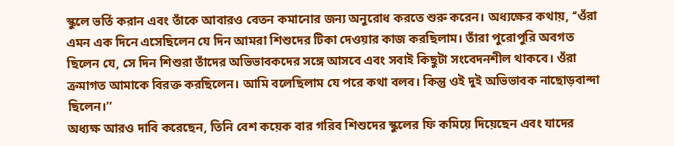স্কুলে ভর্তি করান এবং তাঁকে আবারও বেতন কমানোর জন্য অনুরোধ করতে শুরু করেন। অধ্যক্ষের কথায়, ‘‘ওঁরা এমন এক দিনে এসেছিলেন যে দিন আমরা শিশুদের টিকা দেওয়ার কাজ করছিলাম। তাঁরা পুরোপুরি অবগত ছিলেন যে, সে দিন শিশুরা তাঁদের অভিভাবকদের সঙ্গে আসবে এবং সবাই কিছুটা সংবেদনশীল থাকবে। ওঁরা ক্রমাগত আমাকে বিরক্ত করছিলেন। আমি বলেছিলাম যে পরে কথা বলব। কিন্তু ওই দুই অভিভাবক নাছোড়বান্দা ছিলেন।’’
অধ্যক্ষ আরও দাবি করেছেন, তিনি বেশ কয়েক বার গরিব শিশুদের স্কুলের ফি কমিয়ে দিয়েছেন এবং যাদের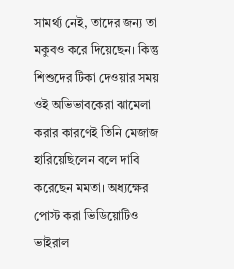সামর্থ্য নেই, তাদের জন্য তা মকুবও করে দিয়েছেন। কিন্তু শিশুদের টিকা দেওয়ার সময় ওই অভিভাবকেরা ঝামেলা করার কারণেই তিনি মেজাজ হারিয়েছিলেন বলে দাবি করেছেন মমতা। অধ্যক্ষের পোস্ট করা ভিডিয়োটিও ভাইরাল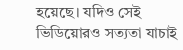হয়েছে। যদিও সেই ভিডিয়োরও সত্যতা যাচাই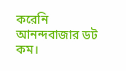করেনি আনন্দবাজার ডট কম।